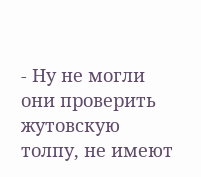- Ну не могли они проверить жутовскую толпу, не имеют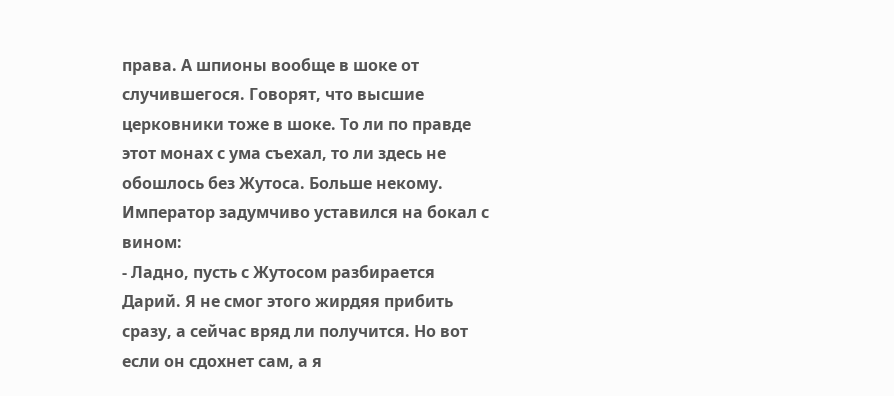права. А шпионы вообще в шоке от случившегося. Говорят, что высшие церковники тоже в шоке. То ли по правде этот монах с ума съехал, то ли здесь не обошлось без Жутоса. Больше некому.
Император задумчиво уставился на бокал с вином:
- Ладно, пусть с Жутосом разбирается Дарий. Я не смог этого жирдяя прибить сразу, а сейчас вряд ли получится. Но вот если он сдохнет сам, а я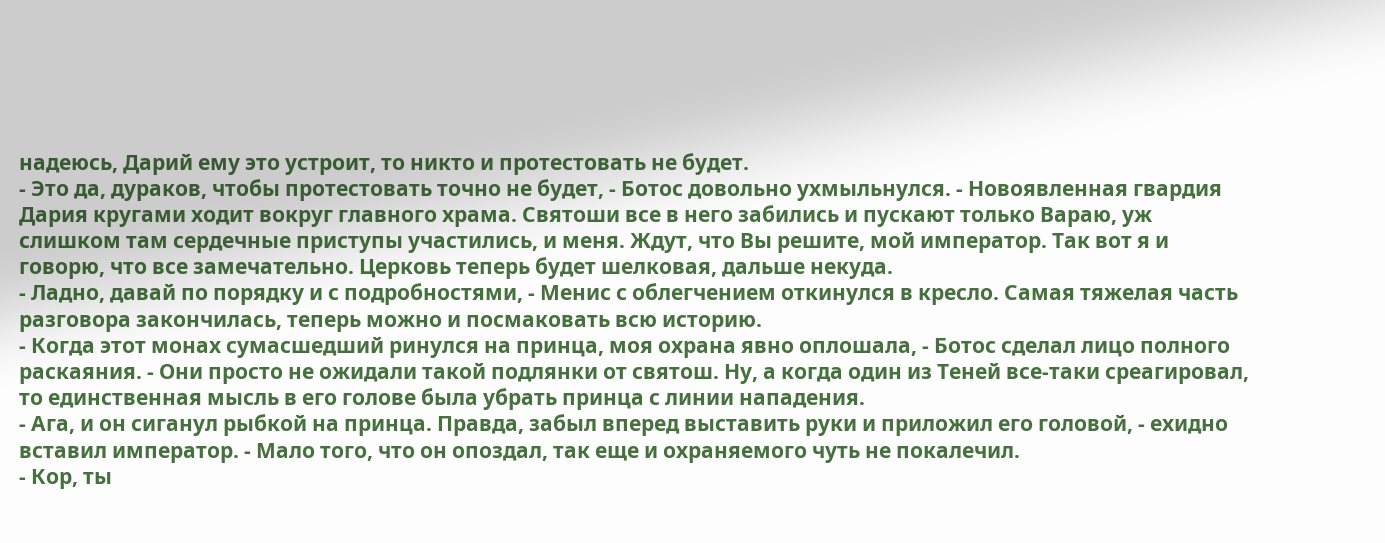надеюсь, Дарий ему это устроит, то никто и протестовать не будет.
- Это да, дураков, чтобы протестовать точно не будет, - Ботос довольно ухмыльнулся. - Новоявленная гвардия Дария кругами ходит вокруг главного храма. Святоши все в него забились и пускают только Вараю, уж слишком там сердечные приступы участились, и меня. Ждут, что Вы решите, мой император. Так вот я и говорю, что все замечательно. Церковь теперь будет шелковая, дальше некуда.
- Ладно, давай по порядку и с подробностями, - Менис с облегчением откинулся в кресло. Самая тяжелая часть разговора закончилась, теперь можно и посмаковать всю историю.
- Когда этот монах сумасшедший ринулся на принца, моя охрана явно оплошала, - Ботос сделал лицо полного раскаяния. - Они просто не ожидали такой подлянки от святош. Ну, а когда один из Теней все-таки среагировал, то единственная мысль в его голове была убрать принца с линии нападения.
- Ага, и он сиганул рыбкой на принца. Правда, забыл вперед выставить руки и приложил его головой, - ехидно вставил император. - Мало того, что он опоздал, так еще и охраняемого чуть не покалечил.
- Кор, ты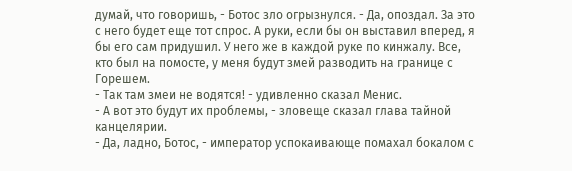думай, что говоришь, - Ботос зло огрызнулся. - Да, опоздал. За это с него будет еще тот спрос. А руки, если бы он выставил вперед, я бы его сам придушил. У него же в каждой руке по кинжалу. Все, кто был на помосте, у меня будут змей разводить на границе с Горешем.
- Так там змеи не водятся! - удивленно сказал Менис.
- А вот это будут их проблемы, - зловеще сказал глава тайной канцелярии.
- Да, ладно, Ботос, - император успокаивающе помахал бокалом с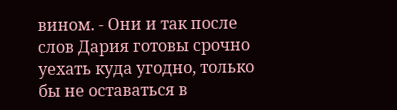вином. - Они и так после слов Дария готовы срочно уехать куда угодно, только бы не оставаться в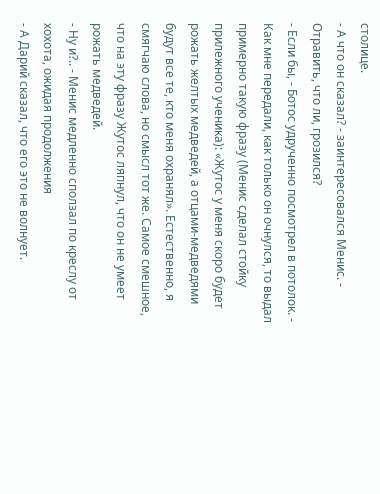столице.
- А что он сказал? - заинтересовался Менис. - Отравить, что ли, грозился?
- Если бы, - Ботос удрученно посмотрел в потолок. - Как мне передали, как только он очнулся, то выдал примерно такую фразу (Менис сделал стойку прилежного ученика): «Жутос у меня скоро будет рожать желтых медведей, а отцами-медведями будут все те, кто меня охранял». Естественно, я смягчаю слова, но смысл тот же. Самое смешное, что на эту фразу Жутос ляпнул, что он не умеет рожать медведей.
- Ну и?.. - Менис медленно сползал по креслу от хохота, ожидая продолжения
- А Дарий сказал, что его это не волнует.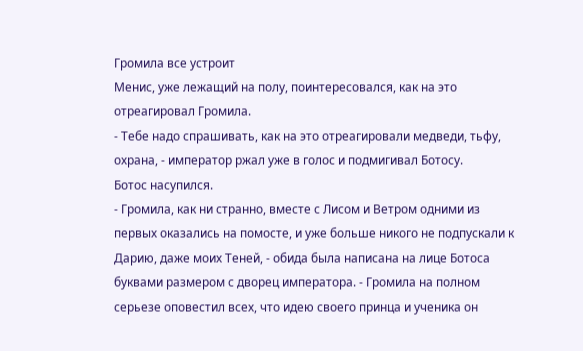Громила все устроит
Менис, уже лежащий на полу, поинтересовался, как на это отреагировал Громила.
- Тебе надо спрашивать, как на это отреагировали медведи, тьфу, охрана, - император ржал уже в голос и подмигивал Ботосу.
Ботос насупился.
- Громила, как ни странно, вместе с Лисом и Ветром одними из первых оказались на помосте, и уже больше никого не подпускали к Дарию, даже моих Теней, - обида была написана на лице Ботоса буквами размером с дворец императора. - Громила на полном серьезе оповестил всех, что идею своего принца и ученика он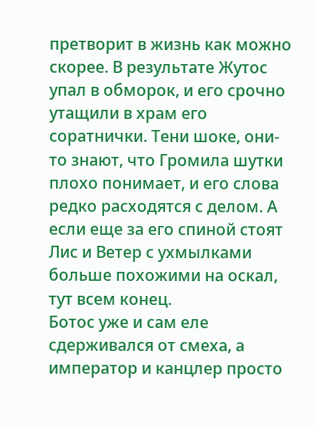претворит в жизнь как можно скорее. В результате Жутос упал в обморок, и его срочно утащили в храм его соратнички. Тени шоке, они-то знают, что Громила шутки плохо понимает, и его слова редко расходятся с делом. А если еще за его спиной стоят Лис и Ветер с ухмылками больше похожими на оскал, тут всем конец.
Ботос уже и сам еле сдерживался от смеха, а император и канцлер просто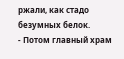ржали, как стадо безумных белок.
- Потом главный храм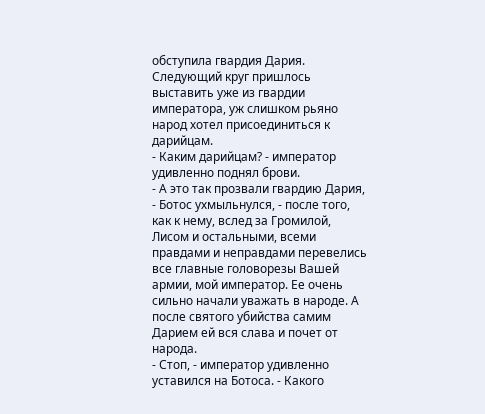обступила гвардия Дария. Следующий круг пришлось выставить уже из гвардии императора, уж слишком рьяно народ хотел присоединиться к дарийцам.
- Каким дарийцам? - император удивленно поднял брови.
- А это так прозвали гвардию Дария, - Ботос ухмыльнулся, - после того, как к нему, вслед за Громилой, Лисом и остальными, всеми правдами и неправдами перевелись все главные головорезы Вашей армии, мой император. Ее очень сильно начали уважать в народе. А после святого убийства самим Дарием ей вся слава и почет от народа.
- Стоп, - император удивленно уставился на Ботоса. - Какого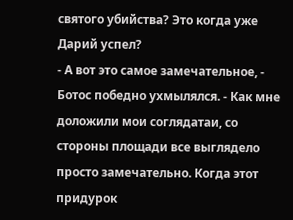святого убийства? Это когда уже Дарий успел?
- А вот это самое замечательное, - Ботос победно ухмылялся. - Как мне доложили мои соглядатаи, со стороны площади все выглядело просто замечательно. Когда этот придурок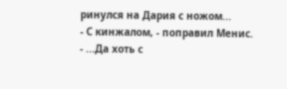ринулся на Дария с ножом...
- С кинжалом, - поправил Менис.
- ...Да хоть с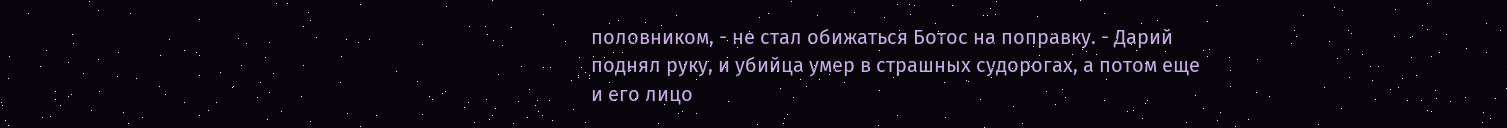половником, - не стал обижаться Ботос на поправку. - Дарий поднял руку, и убийца умер в страшных судорогах, а потом еще и его лицо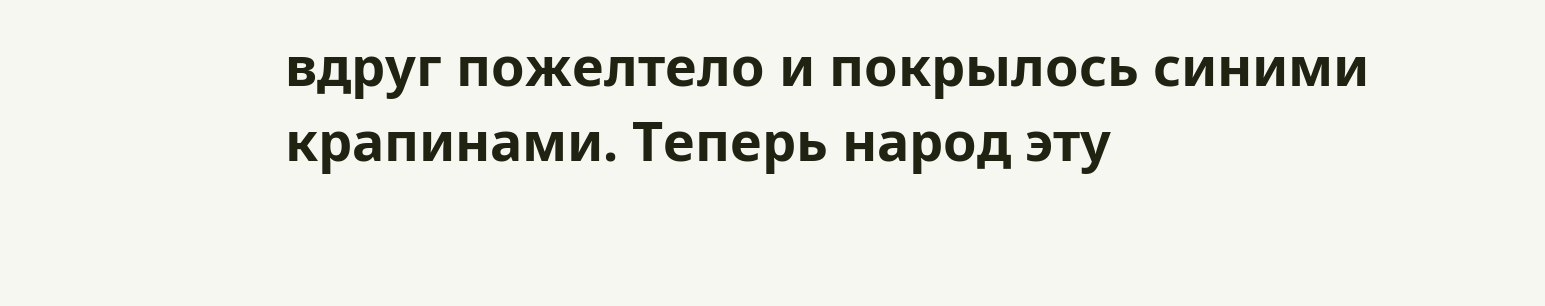вдруг пожелтело и покрылось синими крапинами. Теперь народ эту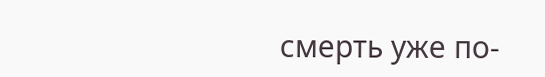смерть уже по-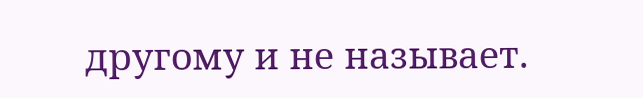другому и не называет.